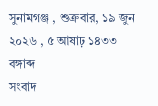সুনামগঞ্জ , শুক্রবার, ১৯ জুন ২০২৬ , ৫ আষাঢ় ১৪৩৩ বঙ্গাব্দ
সংবাদ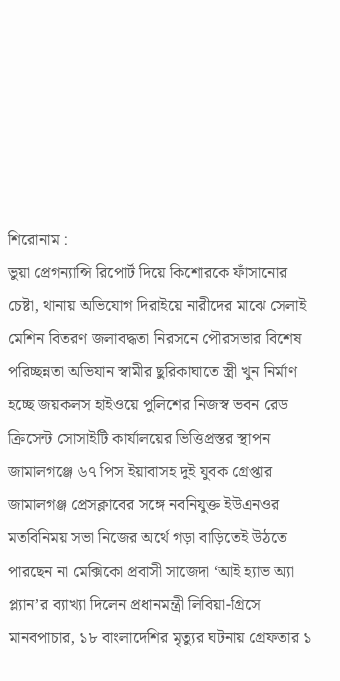শিরোনাম :
ভুয়া প্রেগন্যান্সি রিপোর্ট দিয়ে কিশোরকে ফাঁসানোর চেষ্টা, থানায় অভিযোগ দিরাইয়ে নারীদের মাঝে সেলাই মেশিন বিতরণ জলাবদ্ধতা নিরসনে পৌরসভার বিশেষ পরিচ্ছন্নতা অভিযান স্বামীর ছুরিকাঘাতে স্ত্রী খুন নির্মাণ হচ্ছে জয়কলস হাইওয়ে পুলিশের নিজস্ব ভবন রেড ক্রিসেন্ট সোসাইটি কার্যালয়ের ভিত্তিপ্রস্তর স্থাপন জামালগঞ্জে ৬৭ পিস ইয়াবাসহ দুই যুবক গ্রেপ্তার জামালগঞ্জ প্রেসক্লাবের সঙ্গে নবনিযুক্ত ইউএনওর মতবিনিময় সভা নিজের অর্থে গড়া বাড়িতেই উঠতে পারছেন না মেক্সিকো প্রবাসী সাজেদা ‘আই হ্যাভ অ্যা প্ল্যান’র ব্যাখ্যা দিলেন প্রধানমন্ত্রী লিবিয়া-গ্রিসে মানবপাচার, ১৮ বাংলাদেশির মৃত্যুর ঘটনায় গ্রেফতার ১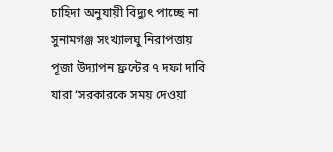চাহিদা অনুযায়ী বিদ্যুৎ পাচ্ছে না সুনামগঞ্জ সংখ্যালঘু নিরাপত্তায় পূজা উদ্যাপন ফ্রন্টের ৭ দফা দাবি যারা ‘সরকারকে সময় দেওয়া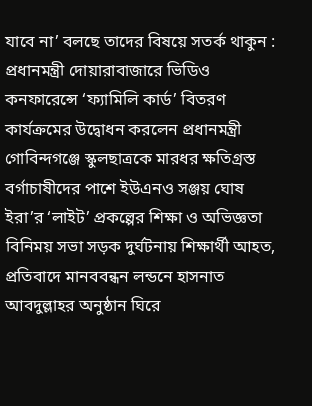যাবে না’ বলছে তাদের বিষয়ে সতর্ক থাকুন : প্রধানমন্ত্রী দোয়ারাবাজারে ভিডিও কনফারেন্সে ‘ফ্যামিলি কার্ড’ বিতরণ কার্যক্রমের উদ্বোধন করলেন প্রধানমন্ত্রী গোবিন্দগঞ্জে স্কুলছাত্রকে মারধর ক্ষতিগ্রস্ত বর্গাচাষীদের পাশে ইউএনও সঞ্জয় ঘোষ ইরা’র ‘লাইট’ প্রকল্পের শিক্ষা ও অভিজ্ঞতা বিনিময় সভা সড়ক দুর্ঘটনায় শিক্ষার্থী আহত, প্রতিবাদে মানববন্ধন লন্ডনে হাসনাত আবদুল্লাহর অনুষ্ঠান ঘিরে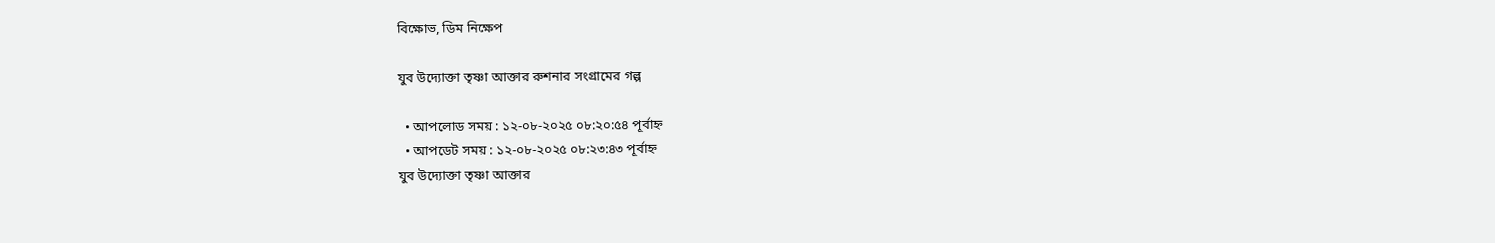বিক্ষোভ, ডিম নিক্ষেপ

যুব উদ্যোক্তা তৃষ্ণা আক্তার রুশনার সংগ্রামের গল্প

  • আপলোড সময় : ১২-০৮-২০২৫ ০৮:২০:৫৪ পূর্বাহ্ন
  • আপডেট সময় : ১২-০৮-২০২৫ ০৮:২৩:৪৩ পূর্বাহ্ন
যুব উদ্যোক্তা তৃষ্ণা আক্তার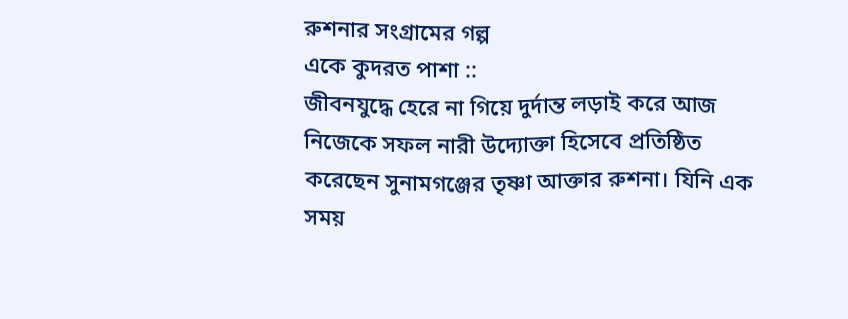রুশনার সংগ্রামের গল্প
একে কুদরত পাশা ::
জীবনযুদ্ধে হেরে না গিয়ে দুর্দান্ত লড়াই করে আজ নিজেকে সফল নারী উদ্যোক্তা হিসেবে প্রতিষ্ঠিত করেছেন সুনামগঞ্জের তৃষ্ণা আক্তার রুশনা। যিনি এক সময়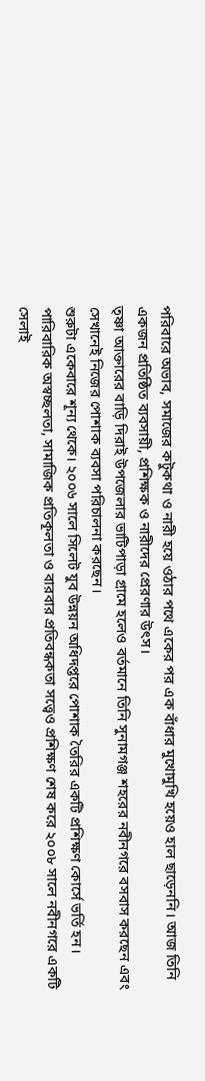পরিবারে অভাব, সমাজের কটুকথা ও নারী হয়ে ওঠার পথে একের পর এক বাঁধার মুখোমুখি হয়েও হাল ছাড়েননি। আজ তিনি একজন প্রতিষ্ঠিত ব্যবসায়ী, প্রশিক্ষক ও নারীদের প্রেরণার উৎস।
তৃষ্ণা আক্তারের বাড়ি দিরাই উপজেলার ভাটিপাড়া গ্রামে হলেও বর্তমানে তিনি সুনামগঞ্জ শহরের নবীনগরে বসবাস করছেন এবং সেখানেই নিজের পোশাক ব্যবসা পরিচালনা করছেন।
শুরুটা একেবারে শূন্য থেকে। ২০০৬ সালে সিলেট যুব উন্নয়ন অধিদপ্তরে পোশাক তৈরির একটি প্রশিক্ষণ কোর্সে ভর্তি হন। পারিবারিক অস্বচ্ছলতা, সামাজিক প্রতিকূলতা ও বারবার প্রতিবন্ধকতা সত্ত্বেও প্রশিক্ষণ শেষ করে ২০০৮ সালে নবীনগরে একটি সেলাই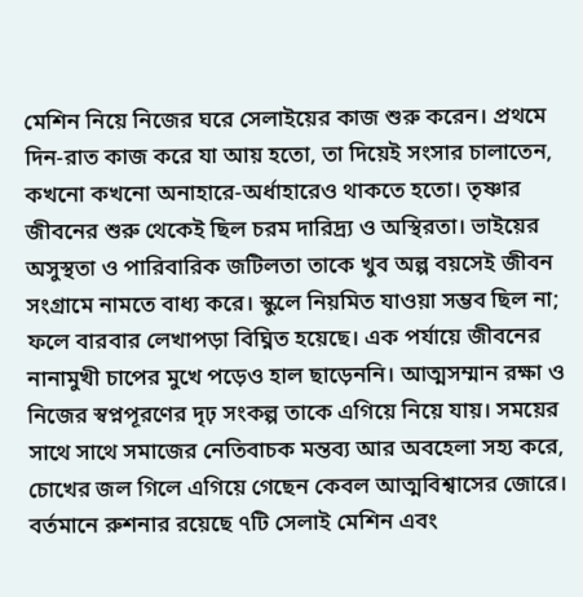মেশিন নিয়ে নিজের ঘরে সেলাইয়ের কাজ শুরু করেন। প্রথমে দিন-রাত কাজ করে যা আয় হতো, তা দিয়েই সংসার চালাতেন, কখনো কখনো অনাহারে-অর্ধাহারেও থাকতে হতো। তৃষ্ণার জীবনের শুরু থেকেই ছিল চরম দারিদ্র্য ও অস্থিরতা। ভাইয়ের অসুস্থতা ও পারিবারিক জটিলতা তাকে খুব অল্প বয়সেই জীবন সংগ্রামে নামতে বাধ্য করে। স্কুলে নিয়মিত যাওয়া সম্ভব ছিল না; ফলে বারবার লেখাপড়া বিঘ্নিত হয়েছে। এক পর্যায়ে জীবনের নানামুখী চাপের মুখে পড়েও হাল ছাড়েননি। আত্মসম্মান রক্ষা ও নিজের স্বপ্নপূরণের দৃঢ় সংকল্প তাকে এগিয়ে নিয়ে যায়। সময়ের সাথে সাথে সমাজের নেতিবাচক মন্তব্য আর অবহেলা সহ্য করে, চোখের জল গিলে এগিয়ে গেছেন কেবল আত্মবিশ্বাসের জোরে।
বর্তমানে রুশনার রয়েছে ৭টি সেলাই মেশিন এবং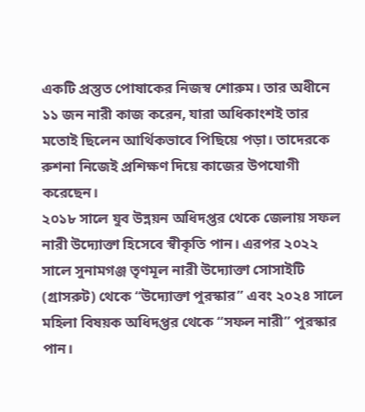একটি প্রস্তুত পোষাকের নিজস্ব শোরুম। তার অধীনে ১১ জন নারী কাজ করেন, যারা অধিকাংশই তার মতোই ছিলেন আর্থিকভাবে পিছিয়ে পড়া। তাদেরকে রুশনা নিজেই প্রশিক্ষণ দিয়ে কাজের উপযোগী করেছেন।
২০১৮ সালে যুব উন্নয়ন অধিদপ্তর থেকে জেলায় সফল নারী উদ্যোক্তা হিসেবে স্বীকৃতি পান। এরপর ২০২২ সালে সুনামগঞ্জ তৃণমূল নারী উদ্যোক্তা সোসাইটি (গ্রাসরুট) থেকে “উদ্যোক্তা পুরস্কার” এবং ২০২৪ সালে মহিলা বিষয়ক অধিদপ্তর থেকে “সফল নারী” পুরস্কার পান।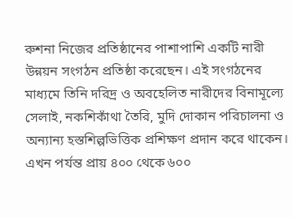রুশনা নিজের প্রতিষ্ঠানের পাশাপাশি একটি নারী উন্নয়ন সংগঠন প্রতিষ্ঠা করেছেন। এই সংগঠনের মাধ্যমে তিনি দরিদ্র ও অবহেলিত নারীদের বিনামূল্যে সেলাই, নকশিকাঁথা তৈরি, মুদি দোকান পরিচালনা ও অন্যান্য হস্তশিল্পভিত্তিক প্রশিক্ষণ প্রদান করে থাকেন। এখন পর্যন্ত প্রায় ৪০০ থেকে ৬০০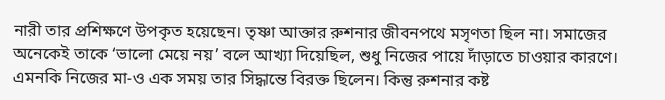নারী তার প্রশিক্ষণে উপকৃত হয়েছেন। তৃষ্ণা আক্তার রুশনার জীবনপথে মসৃণতা ছিল না। সমাজের অনেকেই তাকে ‘ভালো মেয়ে নয়’ বলে আখ্যা দিয়েছিল, শুধু নিজের পায়ে দাঁড়াতে চাওয়ার কারণে।
এমনকি নিজের মা-ও এক সময় তার সিদ্ধান্তে বিরক্ত ছিলেন। কিন্তু রুশনার কষ্ট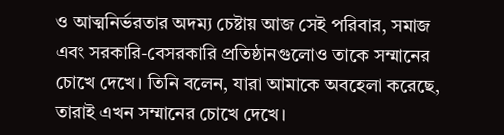ও আত্মনির্ভরতার অদম্য চেষ্টায় আজ সেই পরিবার, সমাজ এবং সরকারি-বেসরকারি প্রতিষ্ঠানগুলোও তাকে সম্মানের চোখে দেখে। তিনি বলেন, যারা আমাকে অবহেলা করেছে, তারাই এখন সম্মানের চোখে দেখে।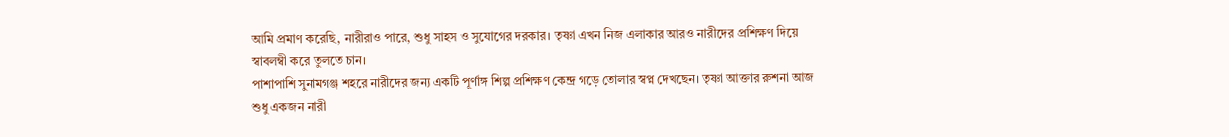আমি প্রমাণ করেছি, নারীরাও পারে, শুধু সাহস ও সুযোগের দরকার। তৃষ্ণা এখন নিজ এলাকার আরও নারীদের প্রশিক্ষণ দিয়ে স্বাবলম্বী করে তুলতে চান।
পাশাপাশি সুনামগঞ্জ শহরে নারীদের জন্য একটি পূর্ণাঙ্গ শিল্প প্রশিক্ষণ কেন্দ্র গড়ে তোলার স্বপ্ন দেখছেন। তৃষ্ণা আক্তার রুশনা আজ শুধু একজন নারী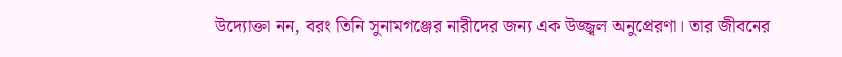উদ্যোক্তা নন, বরং তিনি সুনামগঞ্জের নারীদের জন্য এক উজ্জ্বল অনুপ্রেরণা। তার জীবনের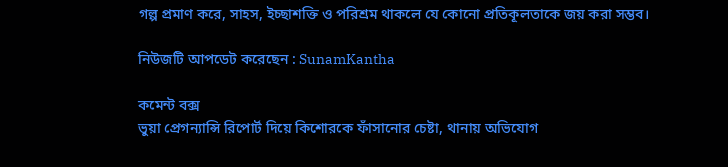গল্প প্রমাণ করে, সাহস, ইচ্ছাশক্তি ও পরিশ্রম থাকলে যে কোনো প্রতিকূলতাকে জয় করা সম্ভব।

নিউজটি আপডেট করেছেন : SunamKantha

কমেন্ট বক্স
ভুয়া প্রেগন্যান্সি রিপোর্ট দিয়ে কিশোরকে ফাঁসানোর চেষ্টা, থানায় অভিযোগ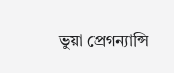ভুয়া প্রেগন্যান্সি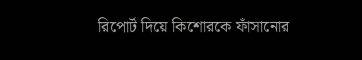রিপোর্ট দিয়ে কিশোরকে ফাঁসানোর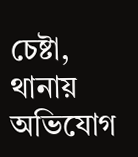চেষ্টা, থানায় অভিযোগ